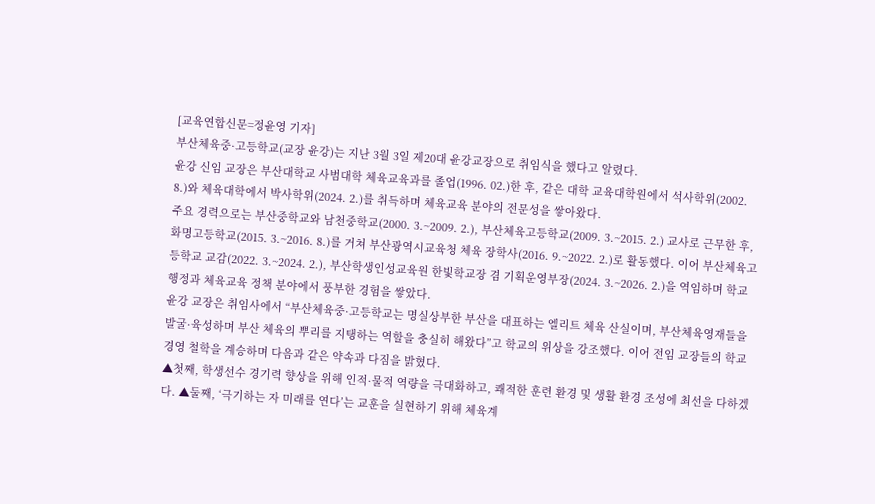[교육연합신문=정윤영 기자]
부산체육중·고등학교(교장 윤강)는 지난 3월 3일 제20대 윤강교장으로 취임식을 했다고 알렸다.
윤강 신임 교장은 부산대학교 사범대학 체육교육과를 졸업(1996. 02.)한 후, 같은 대학 교육대학원에서 석사학위(2002. 8.)와 체육대학에서 박사학위(2024. 2.)를 취득하며 체육교육 분야의 전문성을 쌓아왔다.
주요 경력으로는 부산중학교와 남천중학교(2000. 3.~2009. 2.), 부산체육고등학교(2009. 3.~2015. 2.) 교사로 근무한 후, 화명고등학교(2015. 3.~2016. 8.)를 거쳐 부산광역시교육청 체육 장학사(2016. 9.~2022. 2.)로 활동했다. 이어 부산체육고등학교 교감(2022. 3.~2024. 2.), 부산학생인성교육원 한빛학교장 겸 기획운영부장(2024. 3.~2026. 2.)을 역임하며 학교 행정과 체육교육 정책 분야에서 풍부한 경험을 쌓았다.
윤강 교장은 취임사에서 “부산체육중·고등학교는 명실상부한 부산을 대표하는 엘리트 체육 산실이며, 부산체육영재들을 발굴·육성하며 부산 체육의 뿌리를 지탱하는 역할을 충실히 해왔다”고 학교의 위상을 강조했다. 이어 전임 교장들의 학교 경영 철학을 계승하며 다음과 같은 약속과 다짐을 밝혔다.
▲첫째, 학생선수 경기력 향상을 위해 인적·물적 역량을 극대화하고, 쾌적한 훈련 환경 및 생활 환경 조성에 최선을 다하겠다. ▲둘째, ‘극기하는 자 미래를 연다’는 교훈을 실현하기 위해 체육계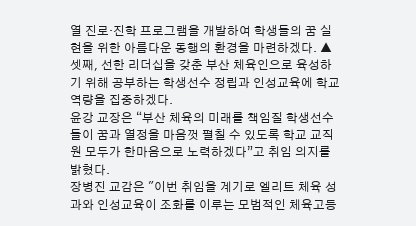열 진로·진학 프로그램을 개발하여 학생들의 꿈 실현을 위한 아름다운 동행의 환경을 마련하겠다. ▲셋째, 선한 리더십을 갖춘 부산 체육인으로 육성하기 위해 공부하는 학생선수 정립과 인성교육에 학교 역량을 집중하겠다.
윤강 교장은 “부산 체육의 미래를 책임질 학생선수들이 꿈과 열정을 마음껏 펼칠 수 있도록 학교 교직원 모두가 한마음으로 노력하겠다”고 취임 의지를 밝혔다.
장병진 교감은 "이번 취임을 계기로 엘리트 체육 성과와 인성교육이 조화를 이루는 모범적인 체육고등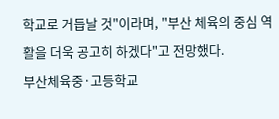학교로 거듭날 것"이라며, "부산 체육의 중심 역활을 더욱 공고히 하겠다"고 전망했다.
부산체육중·고등학교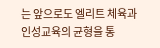는 앞으로도 엘리트 체육과 인성교육의 균형을 통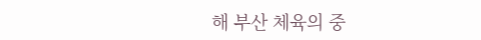해 부산 체육의 중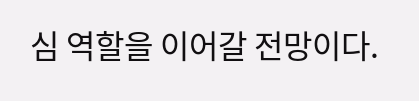심 역할을 이어갈 전망이다.